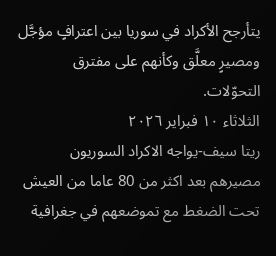يتأرجح الأكراد في سوريا بين اعترافٍ مؤجَّل ومصيرٍ معلَّق وكأنهم على مفترق التحوّلات.
الثلاثاء ١٠ فبراير ٢٠٢٦
ريتا سيف-يواجه الاكراد السوريون مصيرهم بعد اكثر من 80 عاما من العيش تحت الضغط مع تموضعهم في جغرافية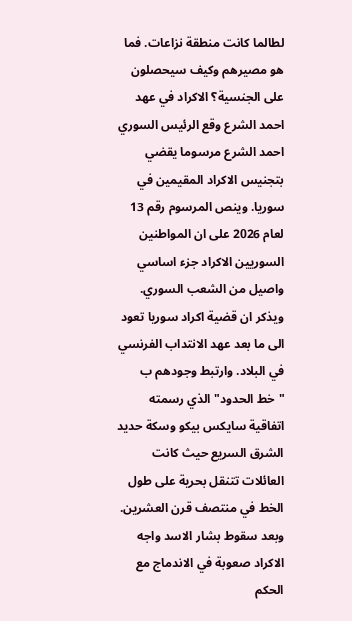لطالما كانت منطقة نزاعات. فما هو مصيرهم وكيف سيحصلون على الجنسية؟ الاكراد في عهد احمد الشرع وقع الرئيس السوري احمد الشرع مرسوما يقضي بتجنيس الاكراد المقيمين في سوريا. وينص المرسوم رقم 13 لعام 2026 على ان المواطنين السوريين الاكراد جزء اساسي واصيل من الشعب السوري. ويذكر ان قضية اكراد سوريا تعود الى ما بعد عهد الانتداب الفرنسي في البلاد. وارتبط وجودهم ب "خط الحدود" الذي رسمته اتفاقية سايكس بيكو وسكة حديد الشرق السريع حيث كانت العائلات تتنقل بحرية على طول الخط في منتصف قرن العشرين. وبعد سقوط بشار الاسد واجه الاكراد صعوبة في الاندماج مع الحكم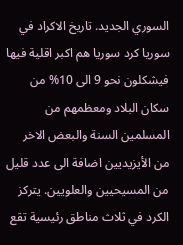السوري الجديد. تاريخ الاكراد في سوريا كرد سوريا هم اكبر اقلية فيها فيشكلون نحو 9 الى 10% من سكان البلاد ومعظمهم من المسلمين السنة والبعض الاخر من الأيزيديين اضافة الى عدد قليل من المسيحيين والعلويين. يتركز الكرد في ثلاث مناطق رئيسية تقع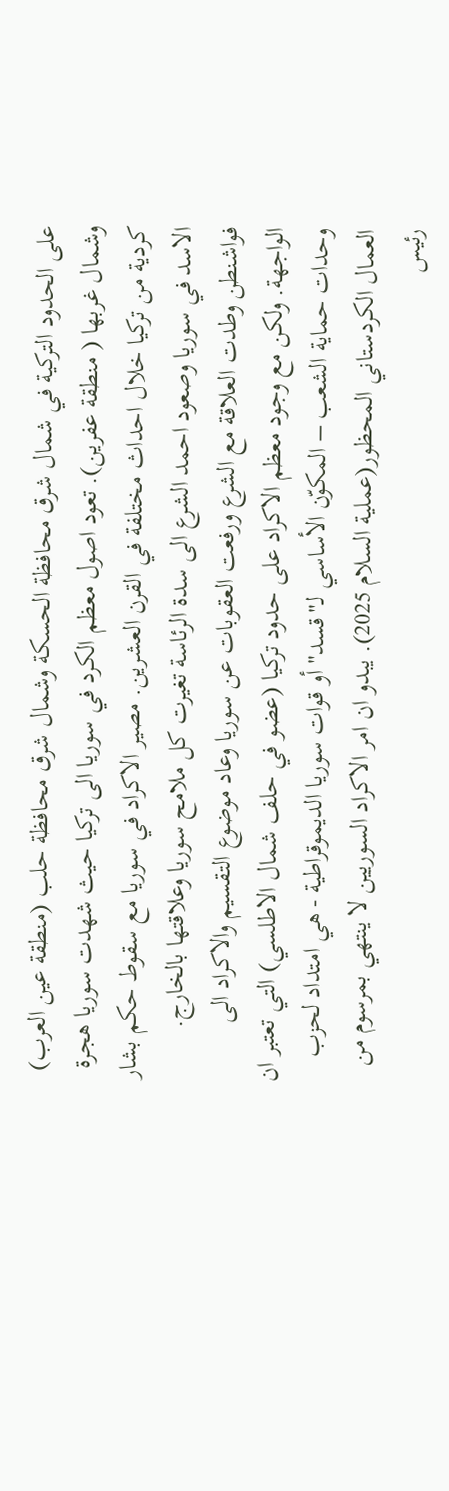على الحدود التركية في شمال شرق محافظة الحسكة وشمال شرق محافظة حلب (منطقة عين العرب) وشمال غربها ( منطقة عفرين). تعود اصول معظم الكرد في سوريا الى تركيا حيث شهدت سوريا هجرة كردية من تركيا خلال احداث مختلفة في القرن العشرين. مصير الاكراد في سوريا مع سقوط حكم بشار الاسد في سوريا وصعود احمد الشرع الى سدة الرئاسة تغيرت كل ملامح سوريا وعلاقتها بالخارج. فواشنطن وطدت العلاقة مع الشرع ورفعت العقوبات عن سوريا وعاد موضوع التقسيم والاكراد الى الواجهة. ولكن مع وجود معظم الاكراد على حدود تركيا (عضو في حلف شمال الاطلسي) التي تعتبر ان وحدات حماية الشعب – المكوّن الأساسي لـ"قسد" أو قوات سوريا الديموقراطية - هي امتداد لحزب العمال الكردستاني المحظور(عملية السلام 2025). يبدو ان امر الاكراد السوريين لا ينتهي بمرسوم من رئيس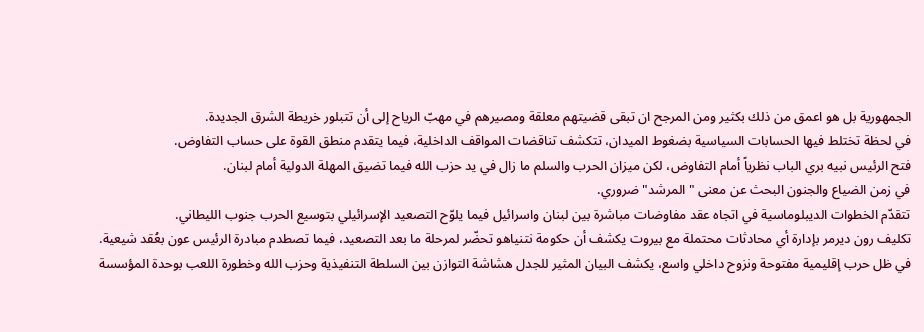الجمهورية بل هو اعمق من ذلك بكثير ومن المرجح ان تبقى قضيتهم معلقة ومصيرهم في مهبّ الرياح إلى أن تتبلور خريطة الشرق الجديدة.
في لحظة تختلط فيها الحسابات السياسية بضغوط الميدان، تتكشف تناقضات المواقف الداخلية، فيما يتقدم منطق القوة على حساب التفاوض.
فتح الرئيس نبيه بري الباب نظرياً أمام التفاوض، لكن ميزان الحرب والسلم ما زال في يد حزب الله فيما تضيق المهلة الدولية أمام لبنان.
في زمن الضياع والجنون البحث عن معنى "المرشد" ضروري.
تتقدّم الخطوات الديبلوماسية في اتجاه عقد مفاوضات مباشرة بين لبنان واسرائيل فيما يلوّح التصعيد الإسرائيلي بتوسيع الحرب جنوب الليطاني.
تكليف رون ديرمر بإدارة أي محادثات محتملة مع بيروت يكشف أن حكومة نتنياهو تحضّر لمرحلة ما بعد التصعيد، فيما تصطدم مبادرة الرئيس عون بعُقد شيعية.
في ظل حرب إقليمية مفتوحة ونزوح داخلي واسع، يكشف البيان المثير للجدل هشاشة التوازن بين السلطة التنفيذية وحزب الله وخطورة اللعب بوحدة المؤسسة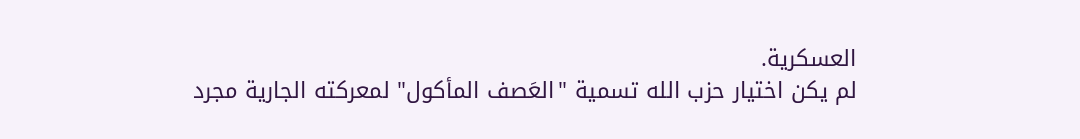العسكرية.
لم يكن اختيار حزب الله تسمية "العَصف المأكول" لمعركته الجارية مجرد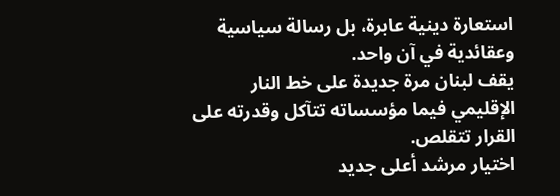استعارة دينية عابرة، بل رسالة سياسية وعقائدية في آن واحد.
يقف لبنان مرة جديدة على خط النار الإقليمي فيما مؤسساته تتآكل وقدرته على القرار تتقلص.
اختيار مرشد أعلى جديد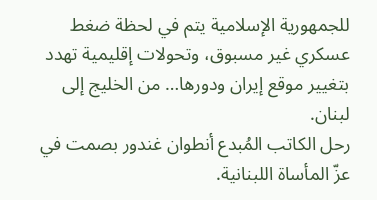للجمهورية الإسلامية يتم في لحظة ضغط عسكري غير مسبوق، وتحولات إقليمية تهدد بتغيير موقع إيران ودورها… من الخليج إلى لبنان.
رحل الكاتب المُبدع أنطوان غندور بصمت في عزّ المأساة اللبنانية.